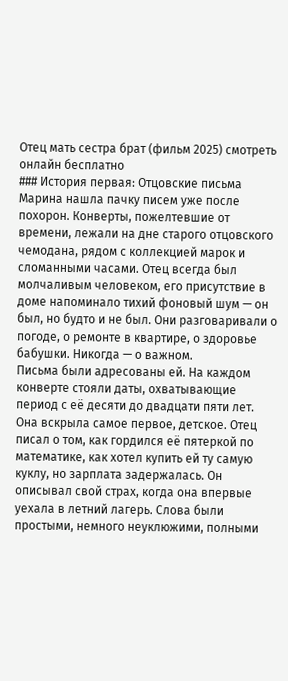Отец мать сестра брат (фильм 2025) смотреть онлайн бесплатно
### История первая: Отцовские письма
Марина нашла пачку писем уже после похорон. Конверты, пожелтевшие от времени, лежали на дне старого отцовского чемодана, рядом с коллекцией марок и сломанными часами. Отец всегда был молчаливым человеком, его присутствие в доме напоминало тихий фоновый шум — он был, но будто и не был. Они разговаривали о погоде, о ремонте в квартире, о здоровье бабушки. Никогда — о важном.
Письма были адресованы ей. На каждом конверте стояли даты, охватывающие период с её десяти до двадцати пяти лет. Она вскрыла самое первое, детское. Отец писал о том, как гордился её пятеркой по математике, как хотел купить ей ту самую куклу, но зарплата задержалась. Он описывал свой страх, когда она впервые уехала в летний лагерь. Слова были простыми, немного неуклюжими, полными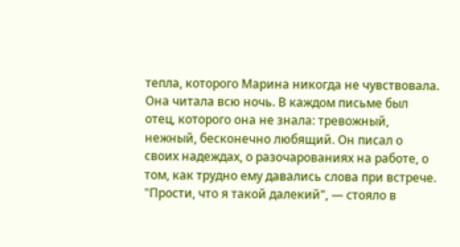тепла, которого Марина никогда не чувствовала.
Она читала всю ночь. В каждом письме был отец, которого она не знала: тревожный, нежный, бесконечно любящий. Он писал о своих надеждах, о разочарованиях на работе, о том, как трудно ему давались слова при встрече. "Прости, что я такой далекий", — стояло в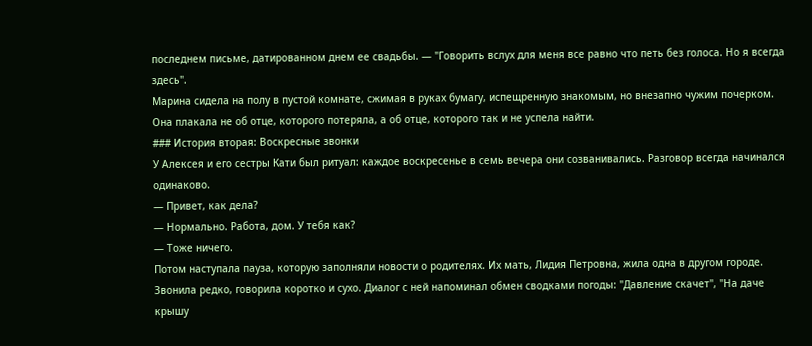последнем письме, датированном днем ее свадьбы. — "Говорить вслух для меня все равно что петь без голоса. Но я всегда здесь".
Марина сидела на полу в пустой комнате, сжимая в руках бумагу, испещренную знакомым, но внезапно чужим почерком. Она плакала не об отце, которого потеряла, а об отце, которого так и не успела найти.
### История вторая: Воскресные звонки
У Алексея и его сестры Кати был ритуал: каждое воскресенье в семь вечера они созванивались. Разговор всегда начинался одинаково.
— Привет, как дела?
— Нормально. Работа, дом. У тебя как?
— Тоже ничего.
Потом наступала пауза, которую заполняли новости о родителях. Их мать, Лидия Петровна, жила одна в другом городе. Звонила редко, говорила коротко и сухо. Диалог с ней напоминал обмен сводками погоды: "Давление скачет", "На даче крышу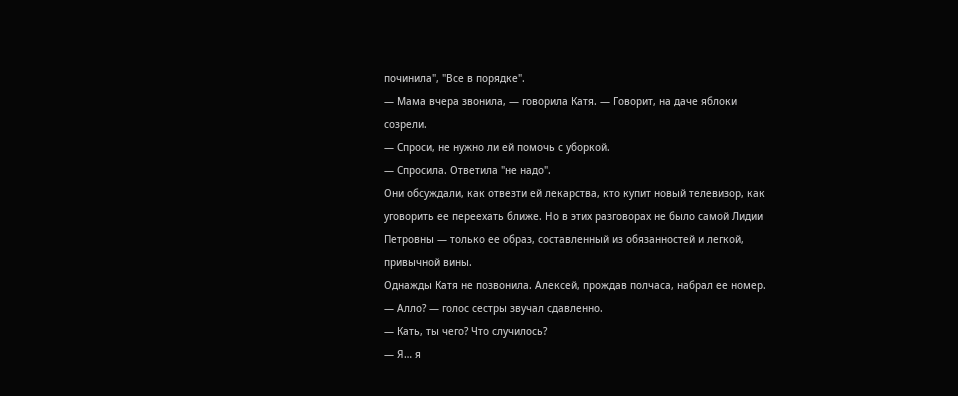починила", "Все в порядке".
— Мама вчера звонила, — говорила Катя. — Говорит, на даче яблоки созрели.
— Спроси, не нужно ли ей помочь с уборкой.
— Спросила. Ответила "не надо".
Они обсуждали, как отвезти ей лекарства, кто купит новый телевизор, как уговорить ее переехать ближе. Но в этих разговорах не было самой Лидии Петровны — только ее образ, составленный из обязанностей и легкой, привычной вины.
Однажды Катя не позвонила. Алексей, прождав полчаса, набрал ее номер.
— Алло? — голос сестры звучал сдавленно.
— Кать, ты чего? Что случилось?
— Я… я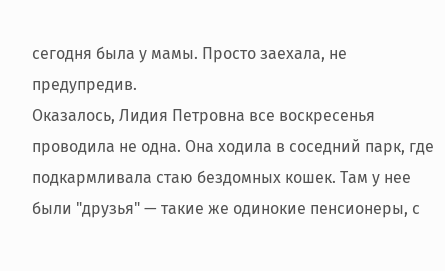сегодня была у мамы. Просто заехала, не предупредив.
Оказалось, Лидия Петровна все воскресенья проводила не одна. Она ходила в соседний парк, где подкармливала стаю бездомных кошек. Там у нее были "друзья" — такие же одинокие пенсионеры, с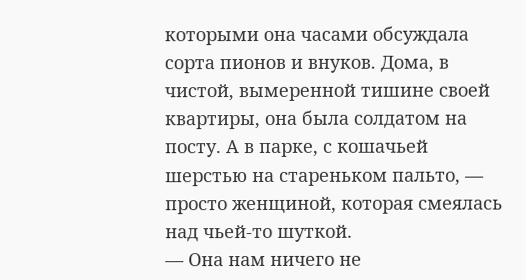которыми она часами обсуждала сорта пионов и внуков. Дома, в чистой, вымеренной тишине своей квартиры, она была солдатом на посту. А в парке, с кошачьей шерстью на стареньком пальто, — просто женщиной, которая смеялась над чьей-то шуткой.
— Она нам ничего не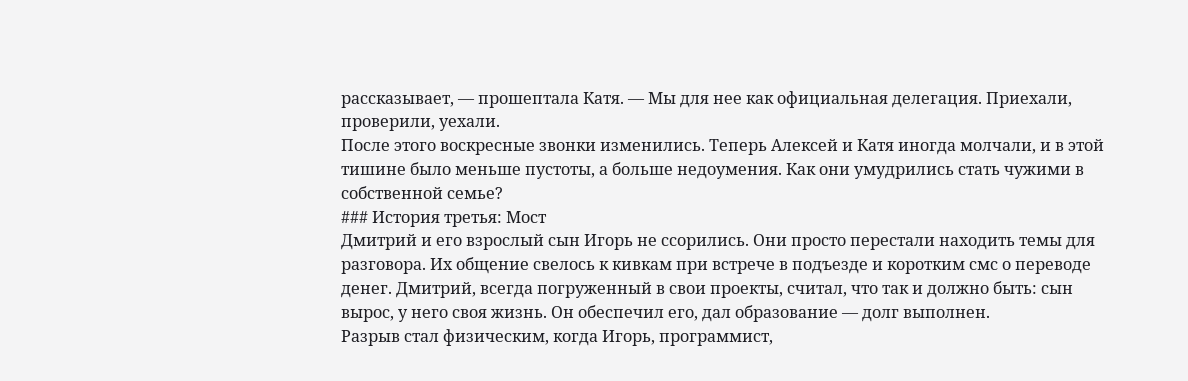рассказывает, — прошептала Катя. — Мы для нее как официальная делегация. Приехали, проверили, уехали.
После этого воскресные звонки изменились. Теперь Алексей и Катя иногда молчали, и в этой тишине было меньше пустоты, а больше недоумения. Как они умудрились стать чужими в собственной семье?
### История третья: Мост
Дмитрий и его взрослый сын Игорь не ссорились. Они просто перестали находить темы для разговора. Их общение свелось к кивкам при встрече в подъезде и коротким смс о переводе денег. Дмитрий, всегда погруженный в свои проекты, считал, что так и должно быть: сын вырос, у него своя жизнь. Он обеспечил его, дал образование — долг выполнен.
Разрыв стал физическим, когда Игорь, программист,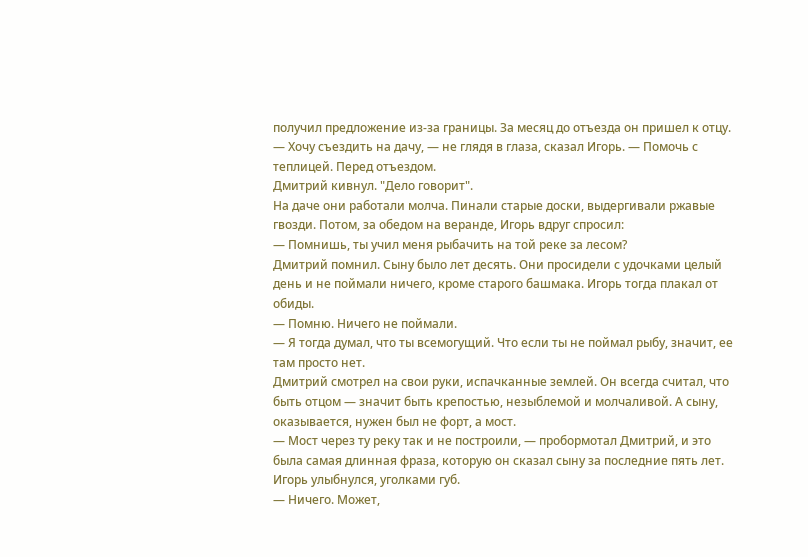получил предложение из-за границы. За месяц до отъезда он пришел к отцу.
— Хочу съездить на дачу, — не глядя в глаза, сказал Игорь. — Помочь с теплицей. Перед отъездом.
Дмитрий кивнул. "Дело говорит".
На даче они работали молча. Пинали старые доски, выдергивали ржавые гвозди. Потом, за обедом на веранде, Игорь вдруг спросил:
— Помнишь, ты учил меня рыбачить на той реке за лесом?
Дмитрий помнил. Сыну было лет десять. Они просидели с удочками целый день и не поймали ничего, кроме старого башмака. Игорь тогда плакал от обиды.
— Помню. Ничего не поймали.
— Я тогда думал, что ты всемогущий. Что если ты не поймал рыбу, значит, ее там просто нет.
Дмитрий смотрел на свои руки, испачканные землей. Он всегда считал, что быть отцом — значит быть крепостью, незыблемой и молчаливой. А сыну, оказывается, нужен был не форт, а мост.
— Мост через ту реку так и не построили, — пробормотал Дмитрий, и это была самая длинная фраза, которую он сказал сыну за последние пять лет.
Игорь улыбнулся, уголками губ.
— Ничего. Может,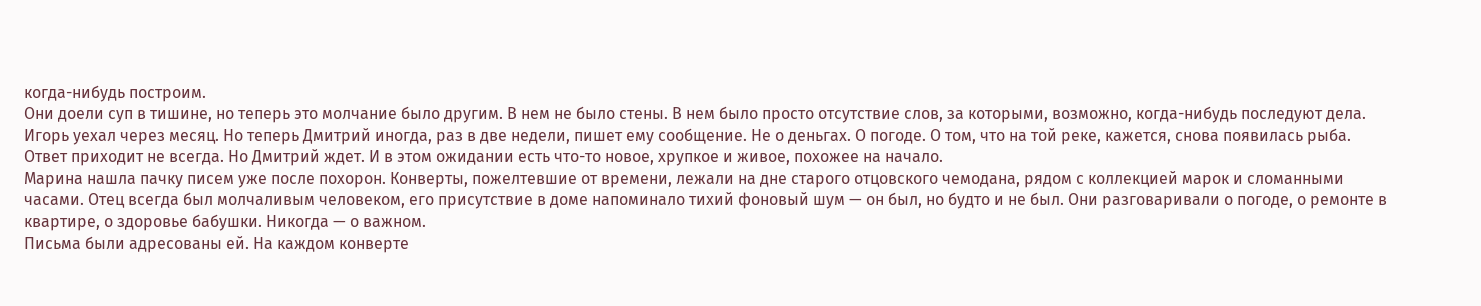когда-нибудь построим.
Они доели суп в тишине, но теперь это молчание было другим. В нем не было стены. В нем было просто отсутствие слов, за которыми, возможно, когда-нибудь последуют дела. Игорь уехал через месяц. Но теперь Дмитрий иногда, раз в две недели, пишет ему сообщение. Не о деньгах. О погоде. О том, что на той реке, кажется, снова появилась рыба. Ответ приходит не всегда. Но Дмитрий ждет. И в этом ожидании есть что-то новое, хрупкое и живое, похожее на начало.
Марина нашла пачку писем уже после похорон. Конверты, пожелтевшие от времени, лежали на дне старого отцовского чемодана, рядом с коллекцией марок и сломанными часами. Отец всегда был молчаливым человеком, его присутствие в доме напоминало тихий фоновый шум — он был, но будто и не был. Они разговаривали о погоде, о ремонте в квартире, о здоровье бабушки. Никогда — о важном.
Письма были адресованы ей. На каждом конверте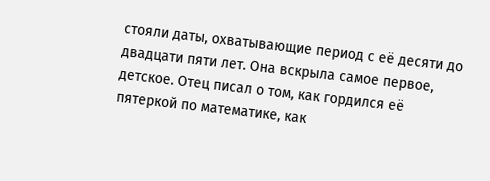стояли даты, охватывающие период с её десяти до двадцати пяти лет. Она вскрыла самое первое, детское. Отец писал о том, как гордился её пятеркой по математике, как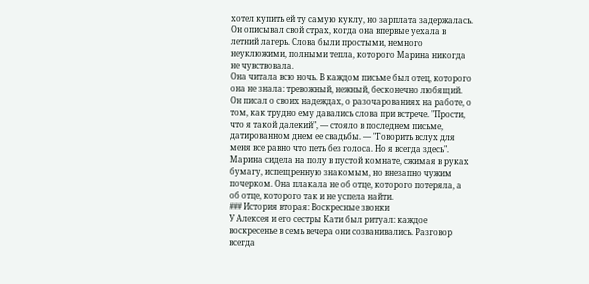хотел купить ей ту самую куклу, но зарплата задержалась. Он описывал свой страх, когда она впервые уехала в летний лагерь. Слова были простыми, немного неуклюжими, полными тепла, которого Марина никогда не чувствовала.
Она читала всю ночь. В каждом письме был отец, которого она не знала: тревожный, нежный, бесконечно любящий. Он писал о своих надеждах, о разочарованиях на работе, о том, как трудно ему давались слова при встрече. "Прости, что я такой далекий", — стояло в последнем письме, датированном днем ее свадьбы. — "Говорить вслух для меня все равно что петь без голоса. Но я всегда здесь".
Марина сидела на полу в пустой комнате, сжимая в руках бумагу, испещренную знакомым, но внезапно чужим почерком. Она плакала не об отце, которого потеряла, а об отце, которого так и не успела найти.
### История вторая: Воскресные звонки
У Алексея и его сестры Кати был ритуал: каждое воскресенье в семь вечера они созванивались. Разговор всегда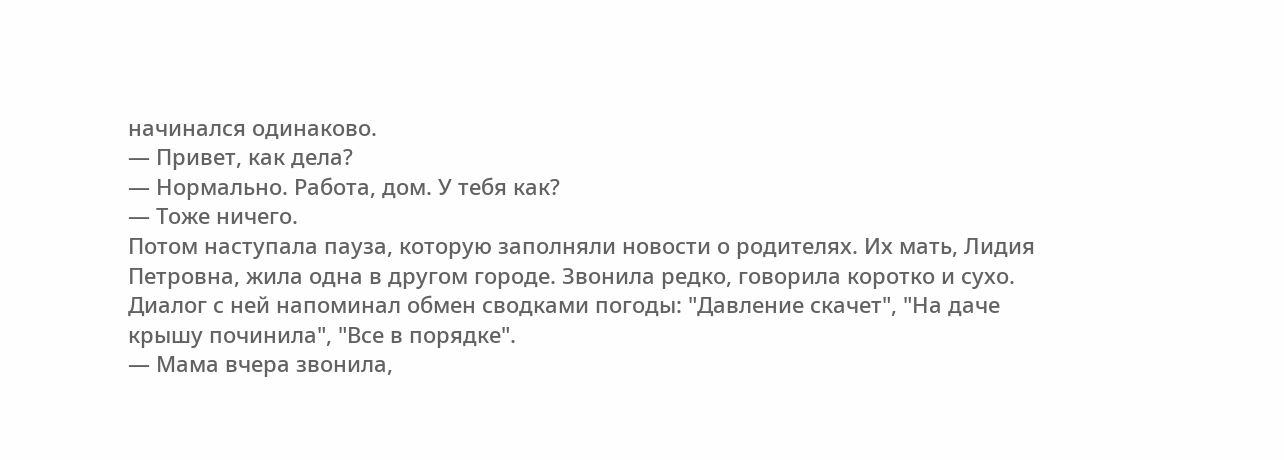начинался одинаково.
— Привет, как дела?
— Нормально. Работа, дом. У тебя как?
— Тоже ничего.
Потом наступала пауза, которую заполняли новости о родителях. Их мать, Лидия Петровна, жила одна в другом городе. Звонила редко, говорила коротко и сухо. Диалог с ней напоминал обмен сводками погоды: "Давление скачет", "На даче крышу починила", "Все в порядке".
— Мама вчера звонила,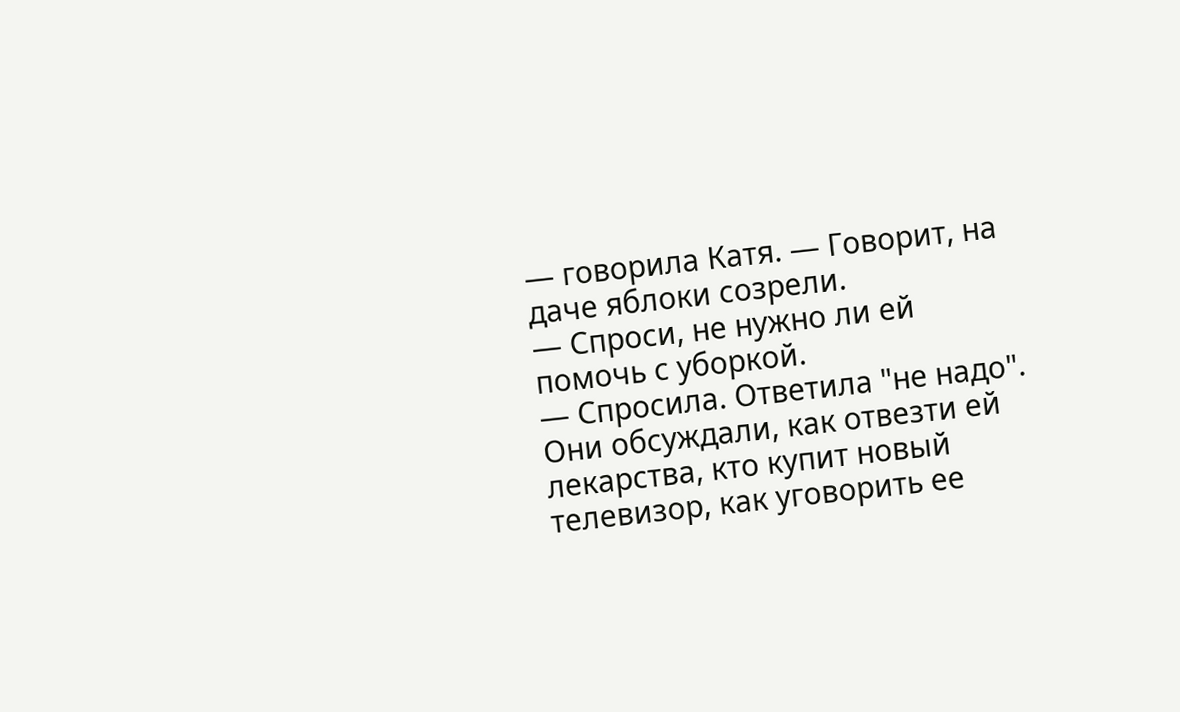— говорила Катя. — Говорит, на даче яблоки созрели.
— Спроси, не нужно ли ей помочь с уборкой.
— Спросила. Ответила "не надо".
Они обсуждали, как отвезти ей лекарства, кто купит новый телевизор, как уговорить ее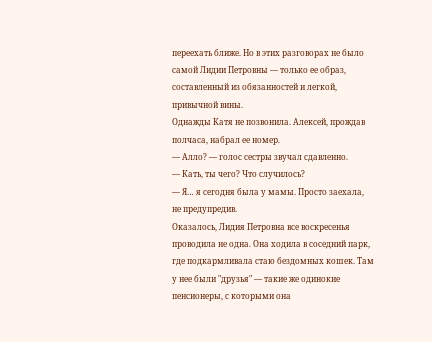переехать ближе. Но в этих разговорах не было самой Лидии Петровны — только ее образ, составленный из обязанностей и легкой, привычной вины.
Однажды Катя не позвонила. Алексей, прождав полчаса, набрал ее номер.
— Алло? — голос сестры звучал сдавленно.
— Кать, ты чего? Что случилось?
— Я… я сегодня была у мамы. Просто заехала, не предупредив.
Оказалось, Лидия Петровна все воскресенья проводила не одна. Она ходила в соседний парк, где подкармливала стаю бездомных кошек. Там у нее были "друзья" — такие же одинокие пенсионеры, с которыми она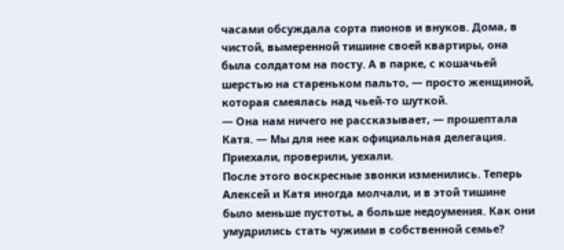часами обсуждала сорта пионов и внуков. Дома, в чистой, вымеренной тишине своей квартиры, она была солдатом на посту. А в парке, с кошачьей шерстью на стареньком пальто, — просто женщиной, которая смеялась над чьей-то шуткой.
— Она нам ничего не рассказывает, — прошептала Катя. — Мы для нее как официальная делегация. Приехали, проверили, уехали.
После этого воскресные звонки изменились. Теперь Алексей и Катя иногда молчали, и в этой тишине было меньше пустоты, а больше недоумения. Как они умудрились стать чужими в собственной семье?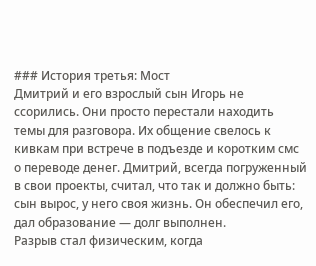### История третья: Мост
Дмитрий и его взрослый сын Игорь не ссорились. Они просто перестали находить темы для разговора. Их общение свелось к кивкам при встрече в подъезде и коротким смс о переводе денег. Дмитрий, всегда погруженный в свои проекты, считал, что так и должно быть: сын вырос, у него своя жизнь. Он обеспечил его, дал образование — долг выполнен.
Разрыв стал физическим, когда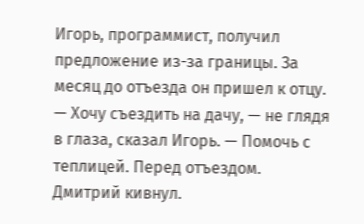Игорь, программист, получил предложение из-за границы. За месяц до отъезда он пришел к отцу.
— Хочу съездить на дачу, — не глядя в глаза, сказал Игорь. — Помочь с теплицей. Перед отъездом.
Дмитрий кивнул.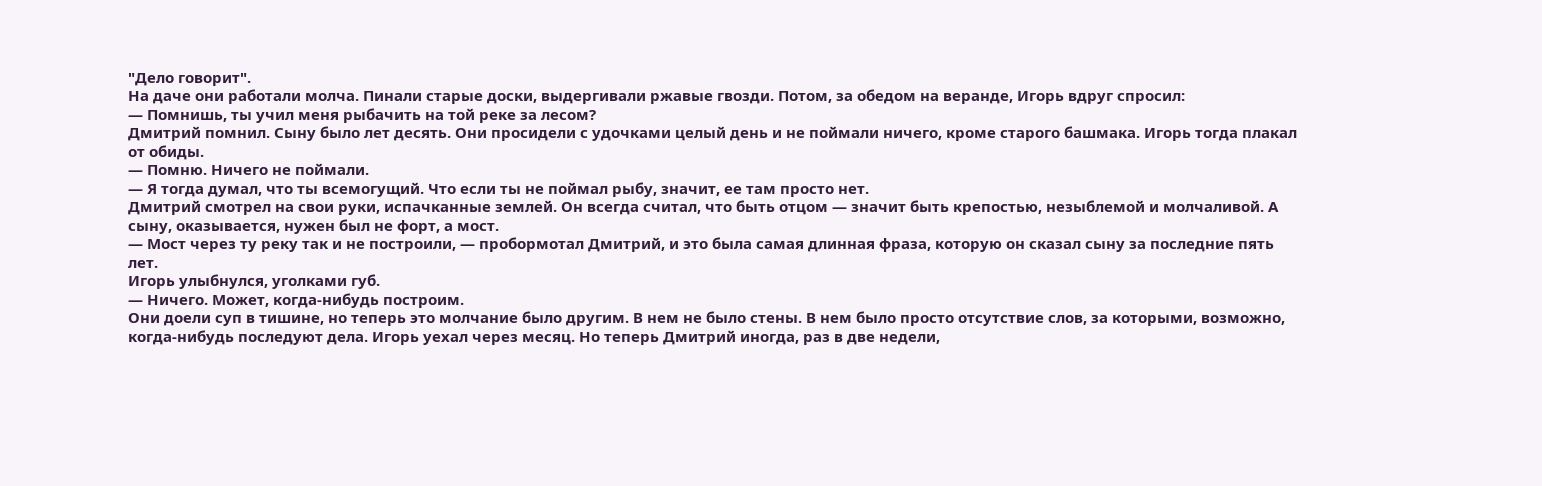"Дело говорит".
На даче они работали молча. Пинали старые доски, выдергивали ржавые гвозди. Потом, за обедом на веранде, Игорь вдруг спросил:
— Помнишь, ты учил меня рыбачить на той реке за лесом?
Дмитрий помнил. Сыну было лет десять. Они просидели с удочками целый день и не поймали ничего, кроме старого башмака. Игорь тогда плакал от обиды.
— Помню. Ничего не поймали.
— Я тогда думал, что ты всемогущий. Что если ты не поймал рыбу, значит, ее там просто нет.
Дмитрий смотрел на свои руки, испачканные землей. Он всегда считал, что быть отцом — значит быть крепостью, незыблемой и молчаливой. А сыну, оказывается, нужен был не форт, а мост.
— Мост через ту реку так и не построили, — пробормотал Дмитрий, и это была самая длинная фраза, которую он сказал сыну за последние пять лет.
Игорь улыбнулся, уголками губ.
— Ничего. Может, когда-нибудь построим.
Они доели суп в тишине, но теперь это молчание было другим. В нем не было стены. В нем было просто отсутствие слов, за которыми, возможно, когда-нибудь последуют дела. Игорь уехал через месяц. Но теперь Дмитрий иногда, раз в две недели,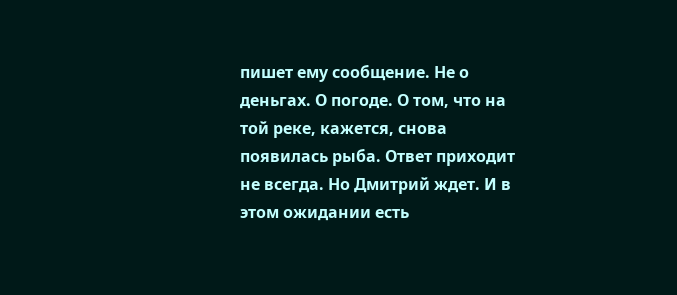пишет ему сообщение. Не о деньгах. О погоде. О том, что на той реке, кажется, снова появилась рыба. Ответ приходит не всегда. Но Дмитрий ждет. И в этом ожидании есть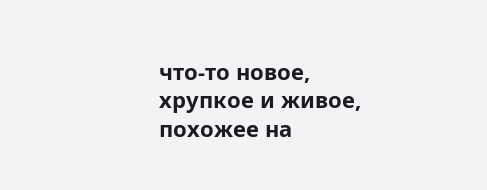что-то новое, хрупкое и живое, похожее на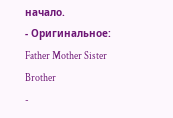начало.
- Оригинальное: Father Mother Sister Brother
-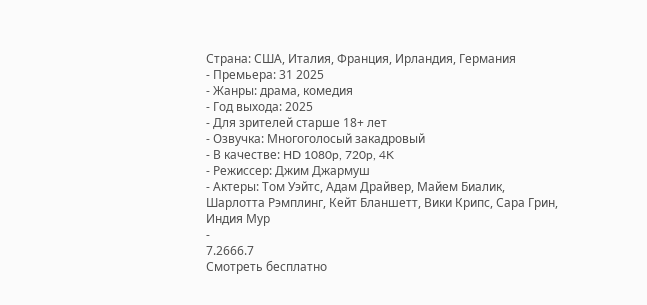Страна: США, Италия, Франция, Ирландия, Германия
- Премьера: 31 2025
- Жанры: драма, комедия
- Год выхода: 2025
- Для зрителей старше 18+ лет
- Озвучка: Многоголосый закадровый
- В качестве: HD 1080p, 720p, 4K
- Режиссер: Джим Джармуш
- Актеры: Том Уэйтс, Адам Драйвер, Майем Биалик, Шарлотта Рэмплинг, Кейт Бланшетт, Вики Крипс, Сара Грин, Индия Мур
-
7.2666.7
Смотреть бесплатно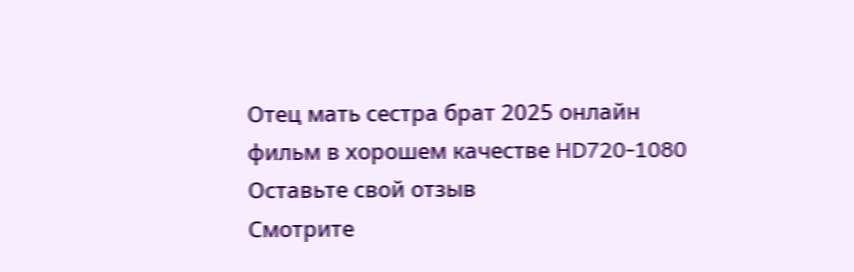Отец мать сестра брат 2025 онлайн фильм в хорошем качестве HD720-1080
Оставьте свой отзыв
Смотрите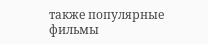также популярные фильмы